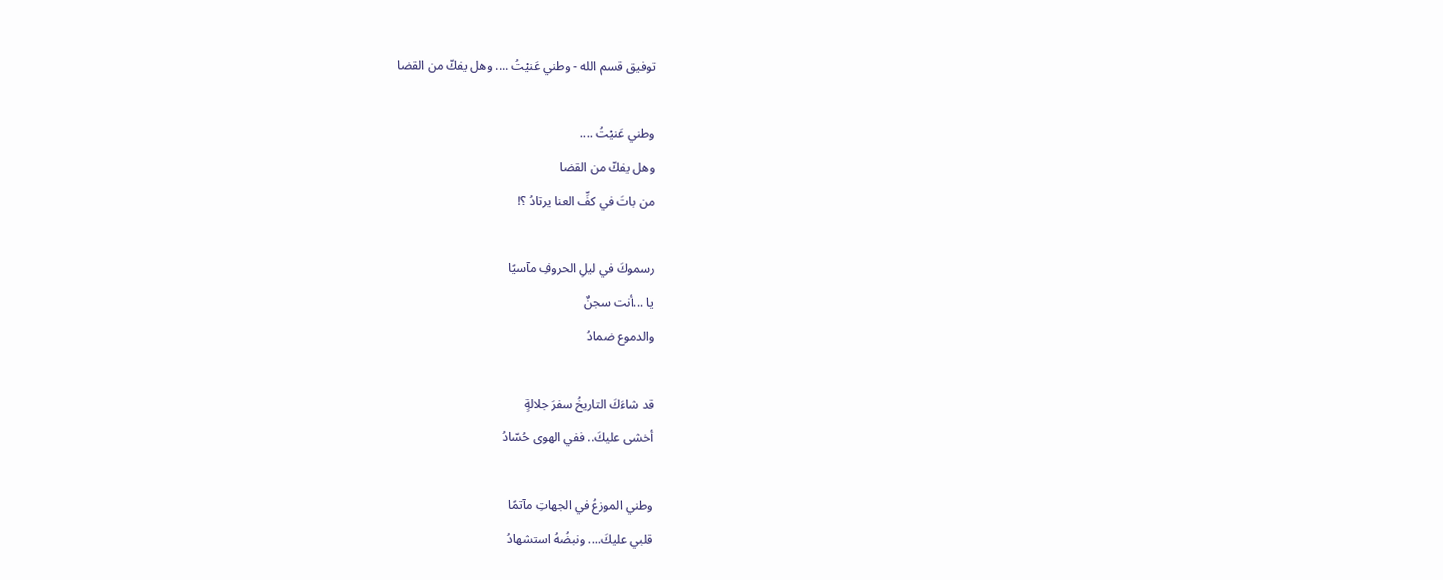توفيق قسم الله - وطني عَنيْتُ .... وهل يفكّ من القضا

وطني عَنيْتُ ....
وهل يفكّ من القضا
من باتَ في كفِّ العنا يرتادُ ؟!

رسموكَ في ليلِ الحروفِ مآسيًا
يا ...أنت سجنٌ
والدموع ضمادُ

قد شاءَكَ التاريخُ سفرَ جلالةٍ
أخشى عليكَ.. ففي الهوى حُسّادُ

وطني الموزعُ في الجهاتِ مآتمًا
قلبي عليكَ.... ونبضُهُ استشهادُ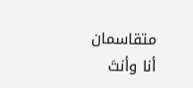متقاسمان أنا وأنتَ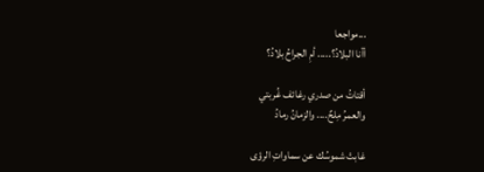...مواجعا
أأنا البلادُ؟..... أمِ الجراحُ بلادُ؟

أقتاتُ من صدري رغائف غُربتي
والعمرُ مِلحٌ.... والزمانُ رمادُ

غابتْ شموسُك عن سماواتِ الرؤى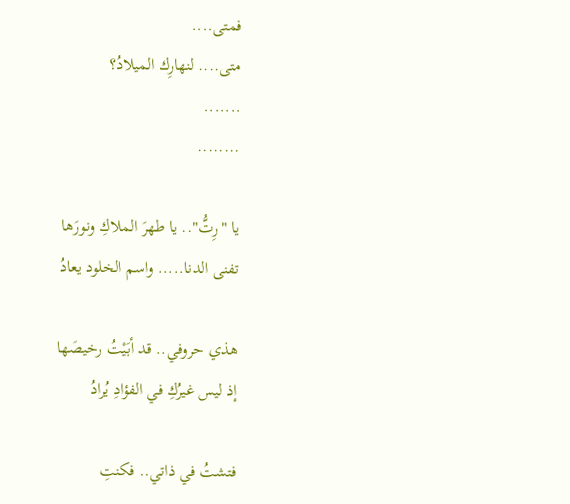فمتى....
متى.... لنهارِك الميلادُ؟
.......
........

يا "رِتُّ".. يا طهرَ الملاكِ ونورَها
تفنى الدنا..... واسم الخلود يعادُ

هذي حروفي.. قد أبَيْتُ رخيصَها
إذ ليس غيرُكِ في الفؤادِ يُرادُ

فتشتُ في ذاتي.. فكنتِ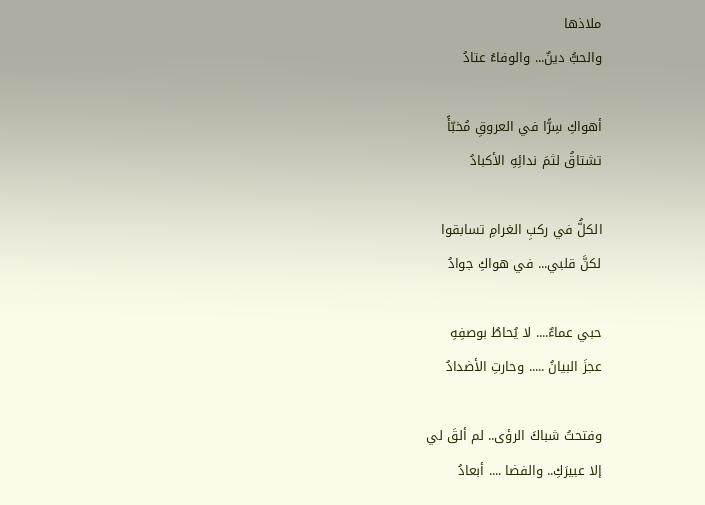ملاذها
والحبُّ دينٌ... والوفاءُ عتادُ

أهواكِ سِرًّا في العروقِ مُخبّأً
تشتاقُ لثمَ ندائِهِ الأكبادُ

الكلُّ في ركبِ الغرامِ تسابقوا
لكنَّ قلبي... في هواكِ جوادُ

حبي عماءٌ.... لا يُحاطُ بوصفِهِ
عجزَ البيانُ ..... وحارتِ الأضدادُ

وفتحتُ شباكَ الرؤى.. لم ألقَ لي
إلا عبيرَكِ.. والفضا .... أبعادُ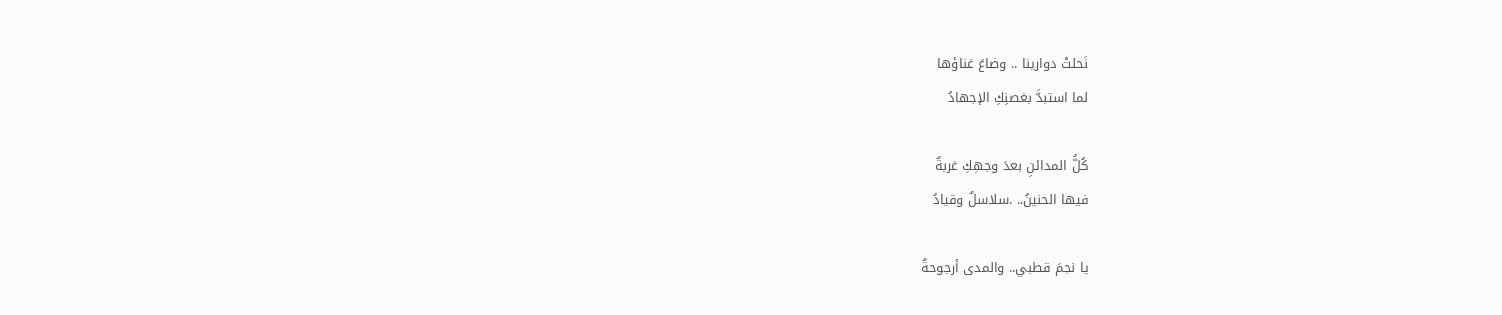نَحلتْ دوارينا .. وضاعَ غناؤها
لما استبدَّ بغصنِكِ الإجهادُ

كُلُّ المدائنِ بعدَ وجهِكِ غربةٌ
فيها الحنينُ.. .سلاسلٌ وقيادُ

يا نجمَ قطبي.. والمدى أرجوحةٌ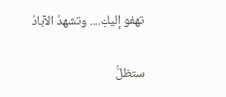تهفو إليكِ.... وتشهدُ الآبادُ

ستظلُّ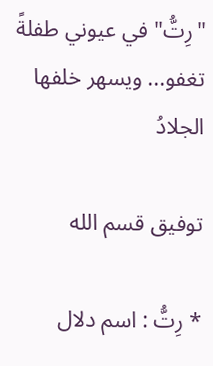"رِتُّ" في عيوني طفلةً
تغفو... ويسهر خلفها الجلادُ

توفيق قسم الله

* رِتُّ : اسم دلال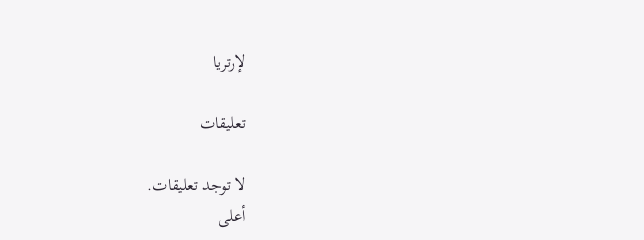لإرتريا

تعليقات

لا توجد تعليقات.
أعلى